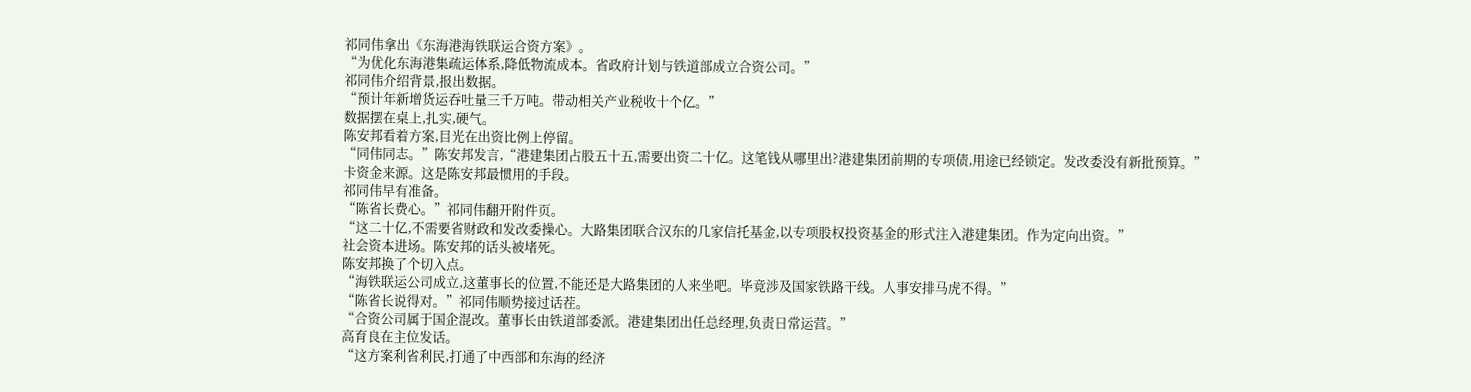祁同伟拿出《东海港海铁联运合资方案》。
“为优化东海港集疏运体系,降低物流成本。省政府计划与铁道部成立合资公司。”
祁同伟介绍背景,报出数据。
“预计年新增货运吞吐量三千万吨。带动相关产业税收十个亿。”
数据摆在桌上,扎实,硬气。
陈安邦看着方案,目光在出资比例上停留。
“同伟同志。”陈安邦发言,“港建集团占股五十五,需要出资二十亿。这笔钱从哪里出?港建集团前期的专项债,用途已经锁定。发改委没有新批预算。”
卡资金来源。这是陈安邦最惯用的手段。
祁同伟早有准备。
“陈省长费心。”祁同伟翻开附件页。
“这二十亿,不需要省财政和发改委操心。大路集团联合汉东的几家信托基金,以专项股权投资基金的形式注入港建集团。作为定向出资。”
社会资本进场。陈安邦的话头被堵死。
陈安邦换了个切入点。
“海铁联运公司成立,这董事长的位置,不能还是大路集团的人来坐吧。毕竟涉及国家铁路干线。人事安排马虎不得。”
“陈省长说得对。”祁同伟顺势接过话茬。
“合资公司属于国企混改。董事长由铁道部委派。港建集团出任总经理,负责日常运营。”
高育良在主位发话。
“这方案利省利民,打通了中西部和东海的经济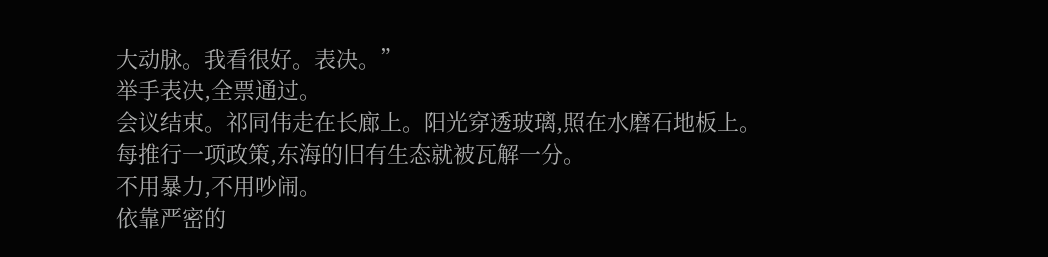大动脉。我看很好。表决。”
举手表决,全票通过。
会议结束。祁同伟走在长廊上。阳光穿透玻璃,照在水磨石地板上。
每推行一项政策,东海的旧有生态就被瓦解一分。
不用暴力,不用吵闹。
依靠严密的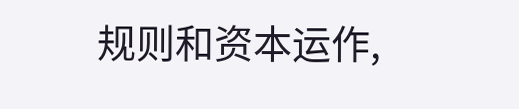规则和资本运作,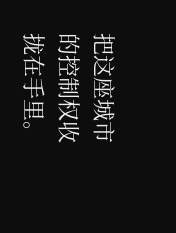把这座城市的控制权收拢在手里。